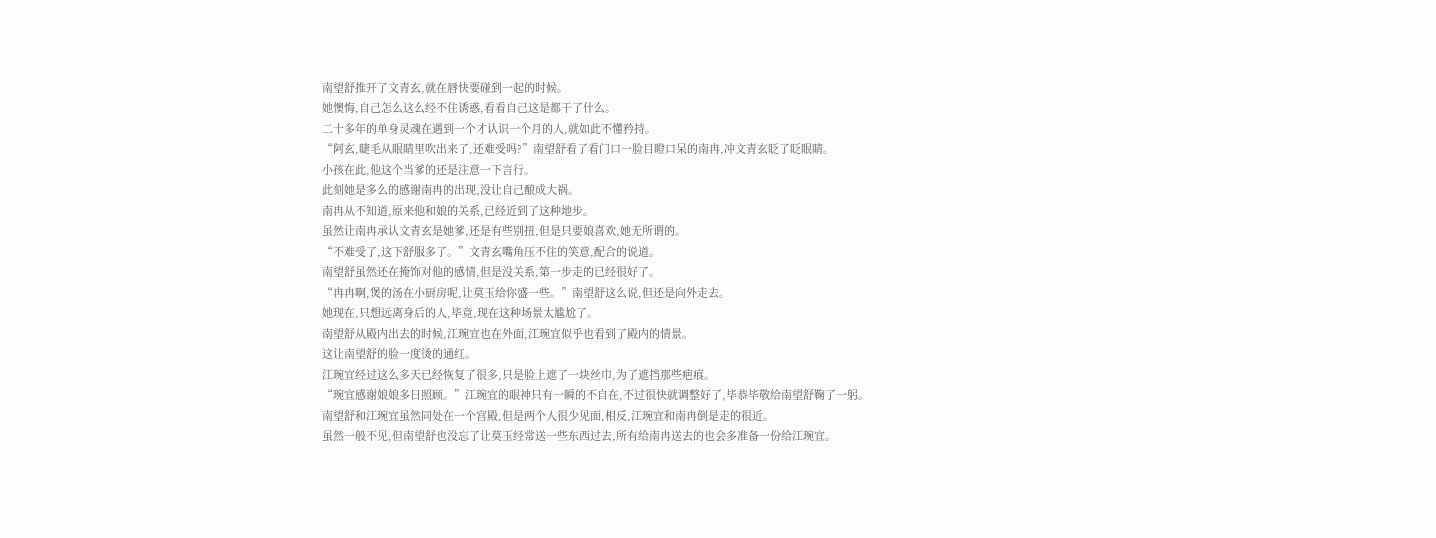南望舒推开了文青玄,就在唇快要碰到一起的时候。
她懊悔,自己怎么这么经不住诱惑,看看自己这是都干了什么。
二十多年的单身灵魂在遇到一个才认识一个月的人,就如此不懂矜持。
“阿玄,睫毛从眼睛里吹出来了,还难受吗?”南望舒看了看门口一脸目瞪口呆的南冉,冲文青玄眨了眨眼睛。
小孩在此,他这个当爹的还是注意一下言行。
此刻她是多么的感谢南冉的出现,没让自己酿成大祸。
南冉从不知道,原来他和娘的关系,已经近到了这种地步。
虽然让南冉承认文青玄是她爹,还是有些别扭,但是只要娘喜欢,她无所谓的。
“不难受了,这下舒服多了。”文青玄嘴角压不住的笑意,配合的说道。
南望舒虽然还在掩饰对他的感情,但是没关系,第一步走的已经很好了。
“冉冉啊,煲的汤在小厨房呢,让莫玉给你盛一些。”南望舒这么说,但还是向外走去。
她现在,只想远离身后的人,毕竟,现在这种场景太尴尬了。
南望舒从殿内出去的时候,江琬宜也在外面,江琬宜似乎也看到了殿内的情景。
这让南望舒的脸一度烫的通红。
江琬宜经过这么多天已经恢复了很多,只是脸上遮了一块丝巾,为了遮挡那些疤痕。
“琬宜感谢娘娘多日照顾。”江琬宜的眼神只有一瞬的不自在,不过很快就调整好了,毕恭毕敬给南望舒鞠了一躬。
南望舒和江琬宜虽然同处在一个宫殿,但是两个人很少见面,相反,江琬宜和南冉倒是走的很近。
虽然一般不见,但南望舒也没忘了让莫玉经常送一些东西过去,所有给南冉送去的也会多准备一份给江琬宜。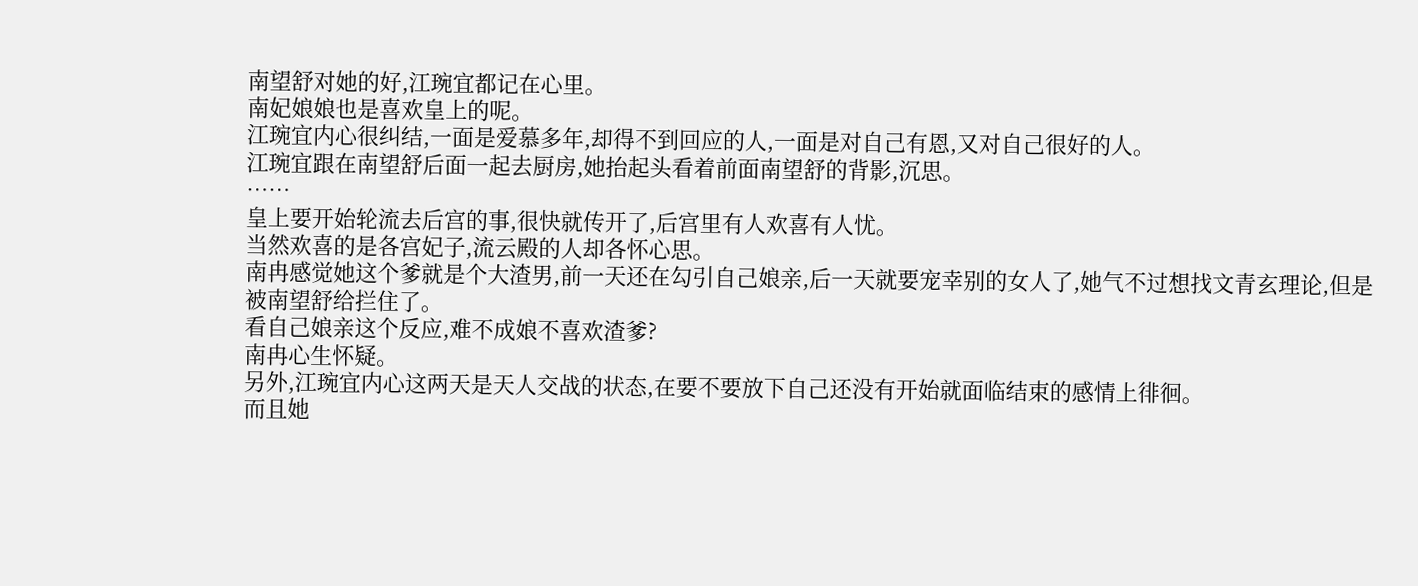南望舒对她的好,江琬宜都记在心里。
南妃娘娘也是喜欢皇上的呢。
江琬宜内心很纠结,一面是爱慕多年,却得不到回应的人,一面是对自己有恩,又对自己很好的人。
江琬宜跟在南望舒后面一起去厨房,她抬起头看着前面南望舒的背影,沉思。
……
皇上要开始轮流去后宫的事,很快就传开了,后宫里有人欢喜有人忧。
当然欢喜的是各宫妃子,流云殿的人却各怀心思。
南冉感觉她这个爹就是个大渣男,前一天还在勾引自己娘亲,后一天就要宠幸别的女人了,她气不过想找文青玄理论,但是被南望舒给拦住了。
看自己娘亲这个反应,难不成娘不喜欢渣爹?
南冉心生怀疑。
另外,江琬宜内心这两天是天人交战的状态,在要不要放下自己还没有开始就面临结束的感情上徘徊。
而且她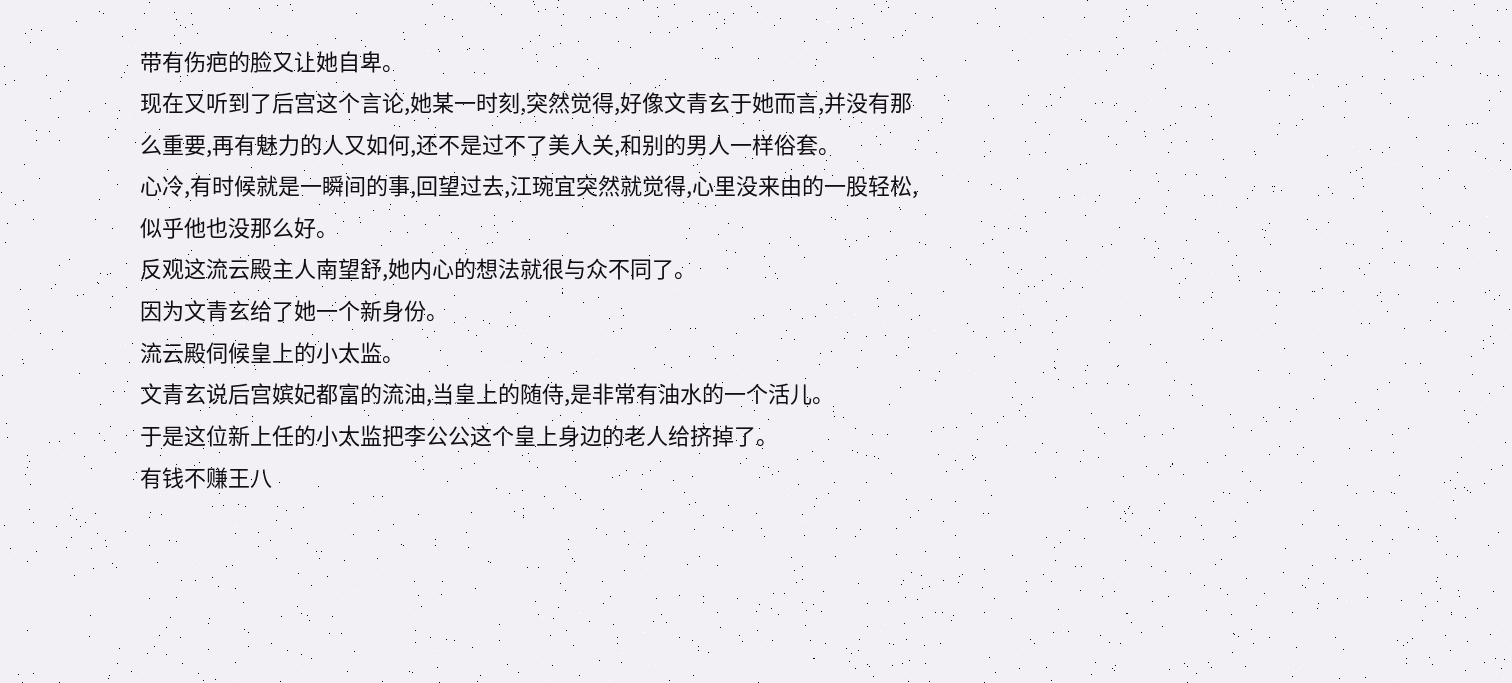带有伤疤的脸又让她自卑。
现在又听到了后宫这个言论,她某一时刻,突然觉得,好像文青玄于她而言,并没有那么重要,再有魅力的人又如何,还不是过不了美人关,和别的男人一样俗套。
心冷,有时候就是一瞬间的事,回望过去,江琬宜突然就觉得,心里没来由的一股轻松,似乎他也没那么好。
反观这流云殿主人南望舒,她内心的想法就很与众不同了。
因为文青玄给了她一个新身份。
流云殿伺候皇上的小太监。
文青玄说后宫嫔妃都富的流油,当皇上的随侍,是非常有油水的一个活儿。
于是这位新上任的小太监把李公公这个皇上身边的老人给挤掉了。
有钱不赚王八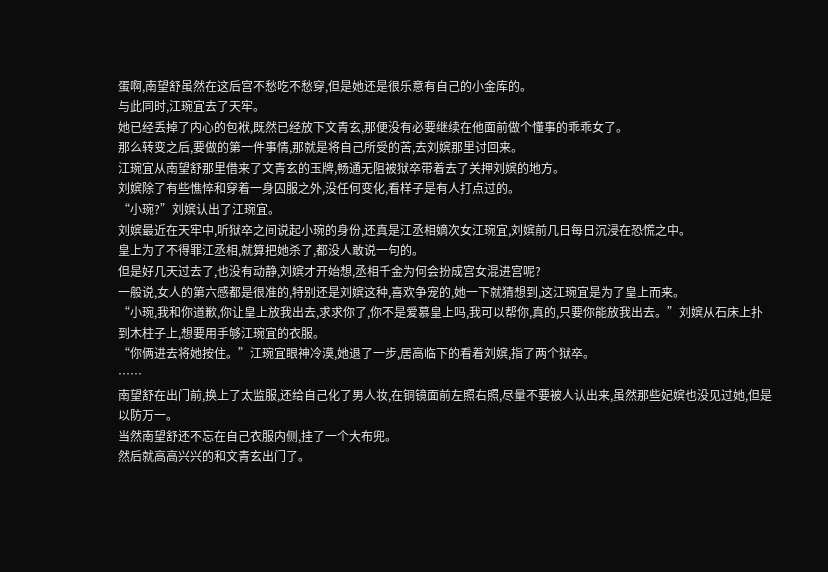蛋啊,南望舒虽然在这后宫不愁吃不愁穿,但是她还是很乐意有自己的小金库的。
与此同时,江琬宜去了天牢。
她已经丢掉了内心的包袱,既然已经放下文青玄,那便没有必要继续在他面前做个懂事的乖乖女了。
那么转变之后,要做的第一件事情,那就是将自己所受的苦,去刘嫔那里讨回来。
江琬宜从南望舒那里借来了文青玄的玉牌,畅通无阻被狱卒带着去了关押刘嫔的地方。
刘嫔除了有些憔悴和穿着一身囚服之外,没任何变化,看样子是有人打点过的。
“小琬?”刘嫔认出了江琬宜。
刘嫔最近在天牢中,听狱卒之间说起小琬的身份,还真是江丞相嫡次女江琬宜,刘嫔前几日每日沉浸在恐慌之中。
皇上为了不得罪江丞相,就算把她杀了,都没人敢说一句的。
但是好几天过去了,也没有动静,刘嫔才开始想,丞相千金为何会扮成宫女混进宫呢?
一般说,女人的第六感都是很准的,特别还是刘嫔这种,喜欢争宠的,她一下就猜想到,这江琬宜是为了皇上而来。
“小琬,我和你道歉,你让皇上放我出去,求求你了,你不是爱慕皇上吗,我可以帮你,真的,只要你能放我出去。”刘嫔从石床上扑到木柱子上,想要用手够江琬宜的衣服。
“你俩进去将她按住。”江琬宜眼神冷漠,她退了一步,居高临下的看着刘嫔,指了两个狱卒。
……
南望舒在出门前,换上了太监服,还给自己化了男人妆,在铜镜面前左照右照,尽量不要被人认出来,虽然那些妃嫔也没见过她,但是以防万一。
当然南望舒还不忘在自己衣服内侧,挂了一个大布兜。
然后就高高兴兴的和文青玄出门了。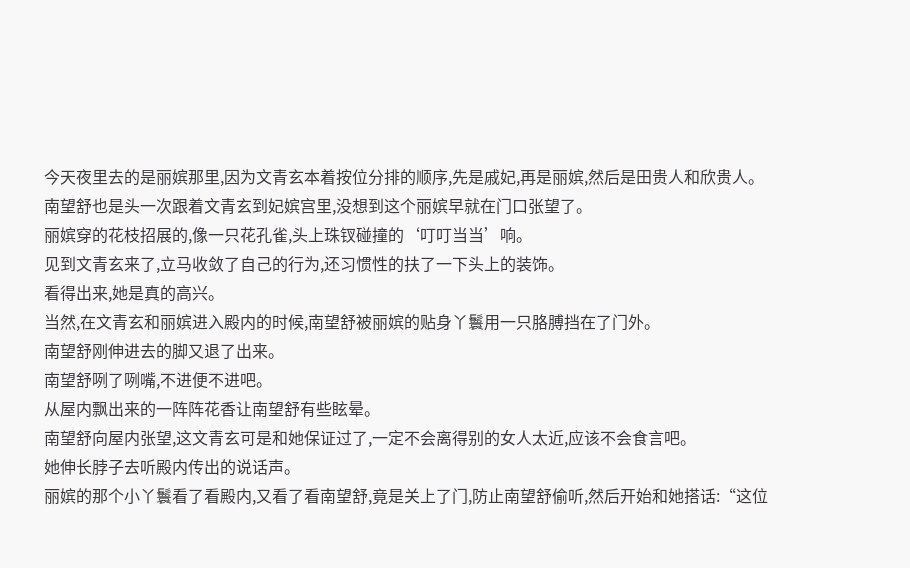今天夜里去的是丽嫔那里,因为文青玄本着按位分排的顺序,先是戚妃,再是丽嫔,然后是田贵人和欣贵人。
南望舒也是头一次跟着文青玄到妃嫔宫里,没想到这个丽嫔早就在门口张望了。
丽嫔穿的花枝招展的,像一只花孔雀,头上珠钗碰撞的‘叮叮当当’响。
见到文青玄来了,立马收敛了自己的行为,还习惯性的扶了一下头上的装饰。
看得出来,她是真的高兴。
当然,在文青玄和丽嫔进入殿内的时候,南望舒被丽嫔的贴身丫鬟用一只胳膊挡在了门外。
南望舒刚伸进去的脚又退了出来。
南望舒咧了咧嘴,不进便不进吧。
从屋内飘出来的一阵阵花香让南望舒有些眩晕。
南望舒向屋内张望,这文青玄可是和她保证过了,一定不会离得别的女人太近,应该不会食言吧。
她伸长脖子去听殿内传出的说话声。
丽嫔的那个小丫鬟看了看殿内,又看了看南望舒,竟是关上了门,防止南望舒偷听,然后开始和她搭话:“这位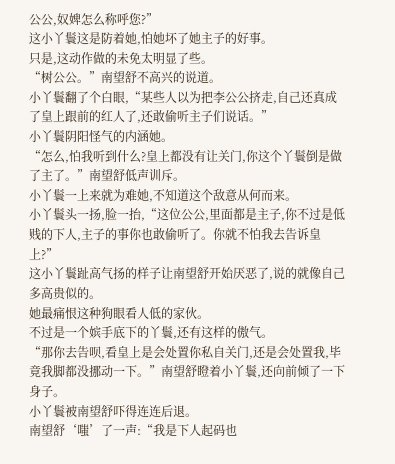公公,奴婢怎么称呼您?”
这小丫鬟这是防着她,怕她坏了她主子的好事。
只是,这动作做的未免太明显了些。
“树公公。”南望舒不高兴的说道。
小丫鬟翻了个白眼,“某些人以为把李公公挤走,自己还真成了皇上跟前的红人了,还敢偷听主子们说话。”
小丫鬟阴阳怪气的内涵她。
“怎么,怕我听到什么?皇上都没有让关门,你这个丫鬟倒是做了主了。”南望舒低声训斥。
小丫鬟一上来就为难她,不知道这个敌意从何而来。
小丫鬟头一扬,脸一抬,“这位公公,里面都是主子,你不过是低贱的下人,主子的事你也敢偷听了。你就不怕我去告诉皇上?”
这小丫鬟趾高气扬的样子让南望舒开始厌恶了,说的就像自己多高贵似的。
她最痛恨这种狗眼看人低的家伙。
不过是一个嫔手底下的丫鬟,还有这样的傲气。
“那你去告呗,看皇上是会处置你私自关门,还是会处置我,毕竟我脚都没挪动一下。”南望舒瞪着小丫鬟,还向前倾了一下身子。
小丫鬟被南望舒吓得连连后退。
南望舒‘嗤’了一声:“我是下人起码也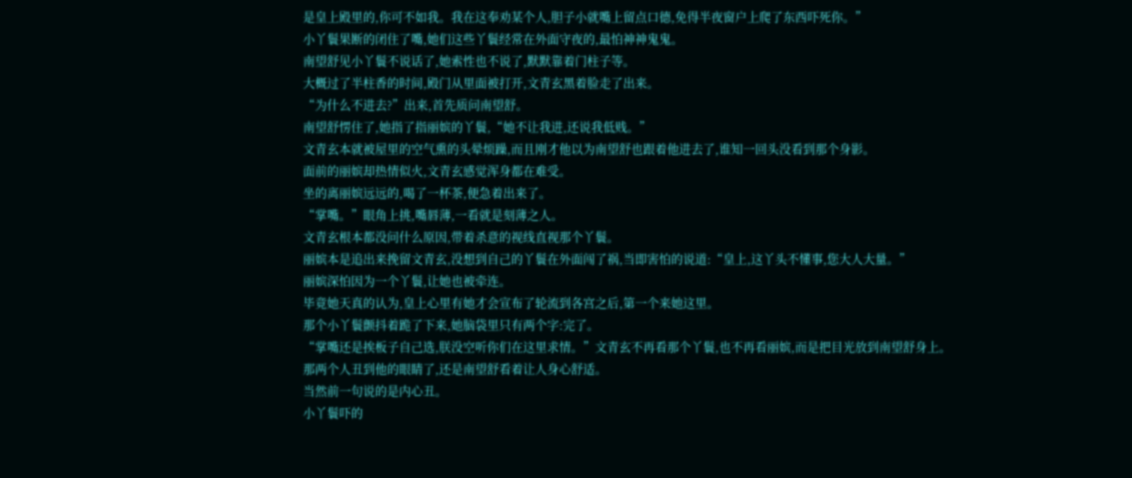是皇上殿里的,你可不如我。我在这奉劝某个人,胆子小就嘴上留点口德,免得半夜窗户上爬了东西吓死你。”
小丫鬟果断的闭住了嘴,她们这些丫鬟经常在外面守夜的,最怕神神鬼鬼。
南望舒见小丫鬟不说话了,她索性也不说了,默默靠着门柱子等。
大概过了半柱香的时间,殿门从里面被打开,文青玄黑着脸走了出来。
“为什么不进去?”出来,首先质问南望舒。
南望舒愣住了,她指了指丽嫔的丫鬟,“她不让我进,还说我低贱。”
文青玄本就被屋里的空气熏的头晕烦躁,而且刚才他以为南望舒也跟着他进去了,谁知一回头没看到那个身影。
面前的丽嫔却热情似火,文青玄感觉浑身都在难受。
坐的离丽嫔远远的,喝了一杯茶,便急着出来了。
“掌嘴。”眼角上挑,嘴唇薄,一看就是刻薄之人。
文青玄根本都没问什么原因,带着杀意的视线直视那个丫鬟。
丽嫔本是追出来挽留文青玄,没想到自己的丫鬟在外面闯了祸,当即害怕的说道:“皇上,这丫头不懂事,您大人大量。”
丽嫔深怕因为一个丫鬟,让她也被牵连。
毕竟她天真的认为,皇上心里有她才会宣布了轮流到各宫之后,第一个来她这里。
那个小丫鬟颤抖着跪了下来,她脑袋里只有两个字:完了。
“掌嘴还是挨板子自己选,朕没空听你们在这里求情。”文青玄不再看那个丫鬟,也不再看丽嫔,而是把目光放到南望舒身上。
那两个人丑到他的眼睛了,还是南望舒看着让人身心舒适。
当然前一句说的是内心丑。
小丫鬟吓的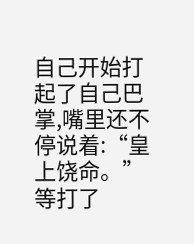自己开始打起了自己巴掌,嘴里还不停说着:“皇上饶命。”
等打了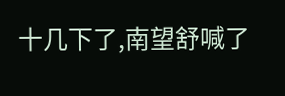十几下了,南望舒喊了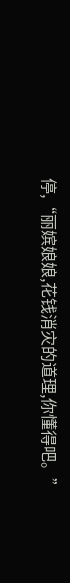停,“丽嫔娘娘,花钱消灾的道理,你懂得吧。”